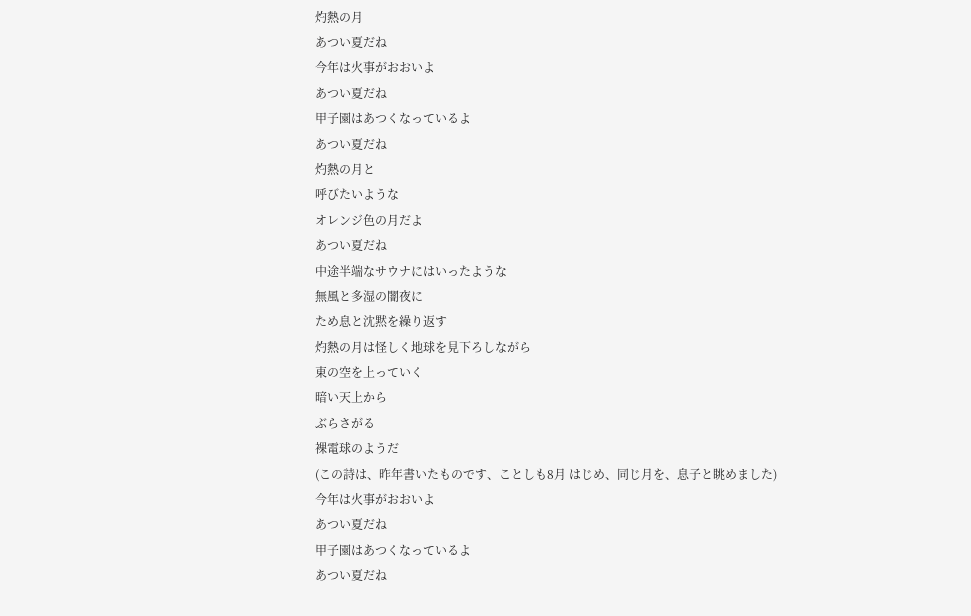灼熱の月
あつい夏だね
今年は火事がおおいよ
あつい夏だね
甲子園はあつくなっているよ
あつい夏だね
灼熱の月と
呼びたいような
オレンジ色の月だよ
あつい夏だね
中途半端なサウナにはいったような
無風と多湿の闇夜に
ため息と沈黙を繰り返す
灼熱の月は怪しく地球を見下ろしながら
東の空を上っていく
暗い天上から
ぶらさがる
裸電球のようだ
(この詩は、昨年書いたものです、ことしも8月 はじめ、同じ月を、息子と眺めました)
今年は火事がおおいよ
あつい夏だね
甲子園はあつくなっているよ
あつい夏だね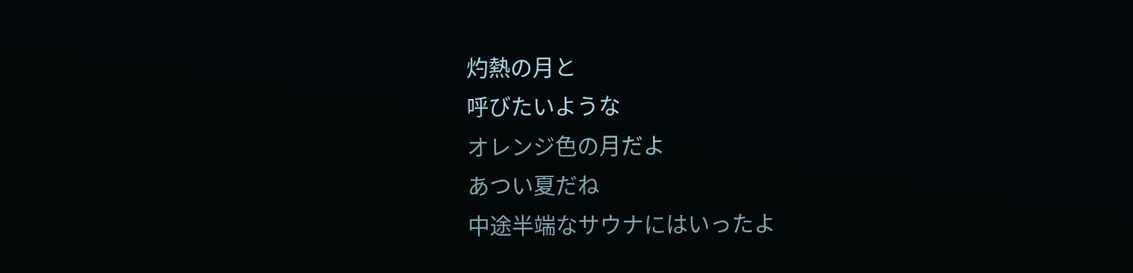灼熱の月と
呼びたいような
オレンジ色の月だよ
あつい夏だね
中途半端なサウナにはいったよ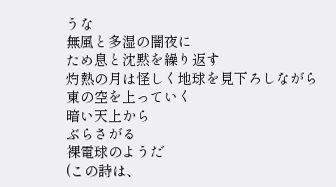うな
無風と多湿の闇夜に
ため息と沈黙を繰り返す
灼熱の月は怪しく地球を見下ろしながら
東の空を上っていく
暗い天上から
ぶらさがる
裸電球のようだ
(この詩は、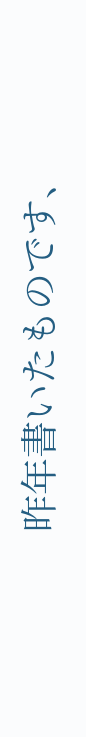昨年書いたものです、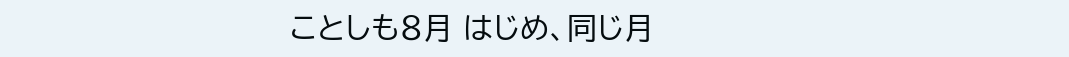ことしも8月 はじめ、同じ月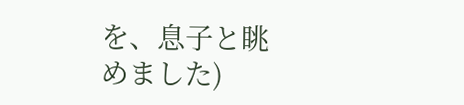を、息子と眺めました)